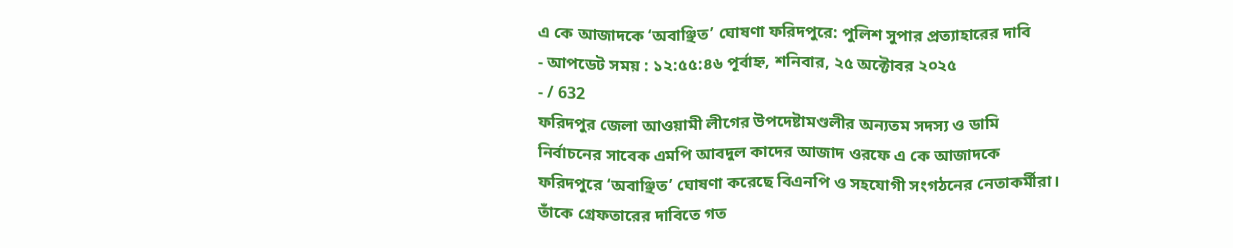এ কে আজাদকে ‘অবাঞ্ছিত’ ঘোষণা ফরিদপুরে: পুলিশ সুপার প্রত্যাহারের দাবি
- আপডেট সময় : ১২:৫৫:৪৬ পূর্বাহ্ন, শনিবার, ২৫ অক্টোবর ২০২৫
- / 632
ফরিদপুর জেলা আওয়ামী লীগের উপদেষ্টামণ্ডলীর অন্যতম সদস্য ও ডামি নির্বাচনের সাবেক এমপি আবদুল কাদের আজাদ ওরফে এ কে আজাদকে ফরিদপুরে ‘অবাঞ্ছিত’ ঘোষণা করেছে বিএনপি ও সহযোগী সংগঠনের নেতাকর্মীরা। তাঁকে গ্রেফতারের দাবিতে গত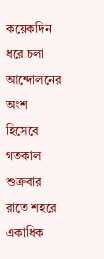কয়েকদিন ধরে চলা আন্দোলনের অংশ হিসেবে গতকাল শুক্রবার রাতে শহরে একাধিক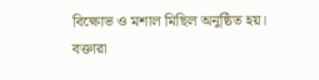বিক্ষোভ ও মশাল মিছিল অনুষ্ঠিত হয়।
বক্তারা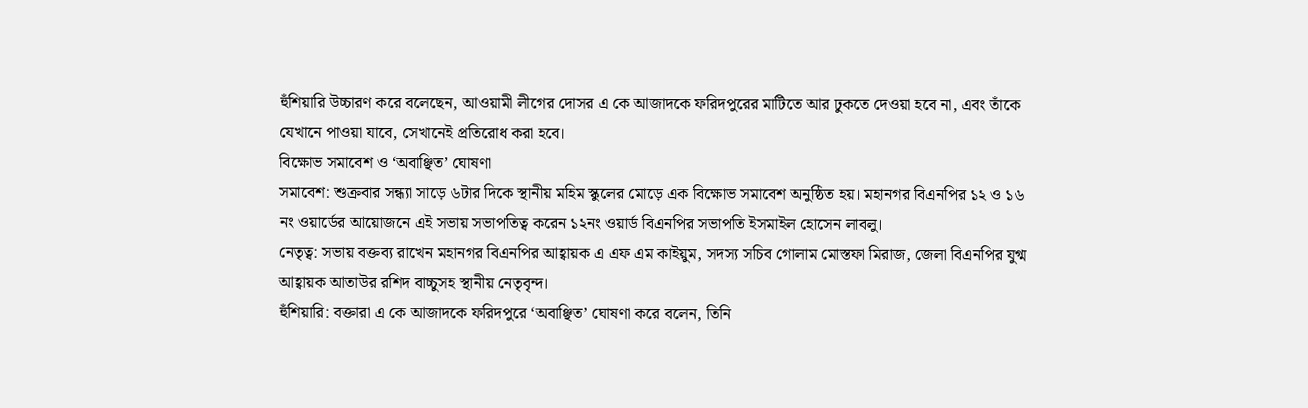হুঁশিয়ারি উচ্চারণ করে বলেছেন, আওয়ামী লীগের দোসর এ কে আজাদকে ফরিদপুরের মাটিতে আর ঢুকতে দেওয়া হবে না, এবং তাঁকে যেখানে পাওয়া যাবে, সেখানেই প্রতিরোধ করা হবে।
বিক্ষোভ সমাবেশ ও ‘অবাঞ্ছিত’ ঘোষণা
সমাবেশ: শুক্রবার সন্ধ্যা সাড়ে ৬টার দিকে স্থানীয় মহিম স্কুলের মোড়ে এক বিক্ষোভ সমাবেশ অনুষ্ঠিত হয়। মহানগর বিএনপির ১২ ও ১৬ নং ওয়ার্ডের আয়োজনে এই সভায় সভাপতিত্ব করেন ১২নং ওয়ার্ড বিএনপির সভাপতি ইসমাইল হোসেন লাবলু।
নেতৃত্ব: সভায় বক্তব্য রাখেন মহানগর বিএনপির আহ্বায়ক এ এফ এম কাইয়ুম, সদস্য সচিব গোলাম মোস্তফা মিরাজ, জেলা বিএনপির যুগ্ম আহ্বায়ক আতাউর রশিদ বাচ্চুসহ স্থানীয় নেতৃবৃন্দ।
হুঁশিয়ারি: বক্তারা এ কে আজাদকে ফরিদপুরে ‘অবাঞ্ছিত’ ঘোষণা করে বলেন, তিনি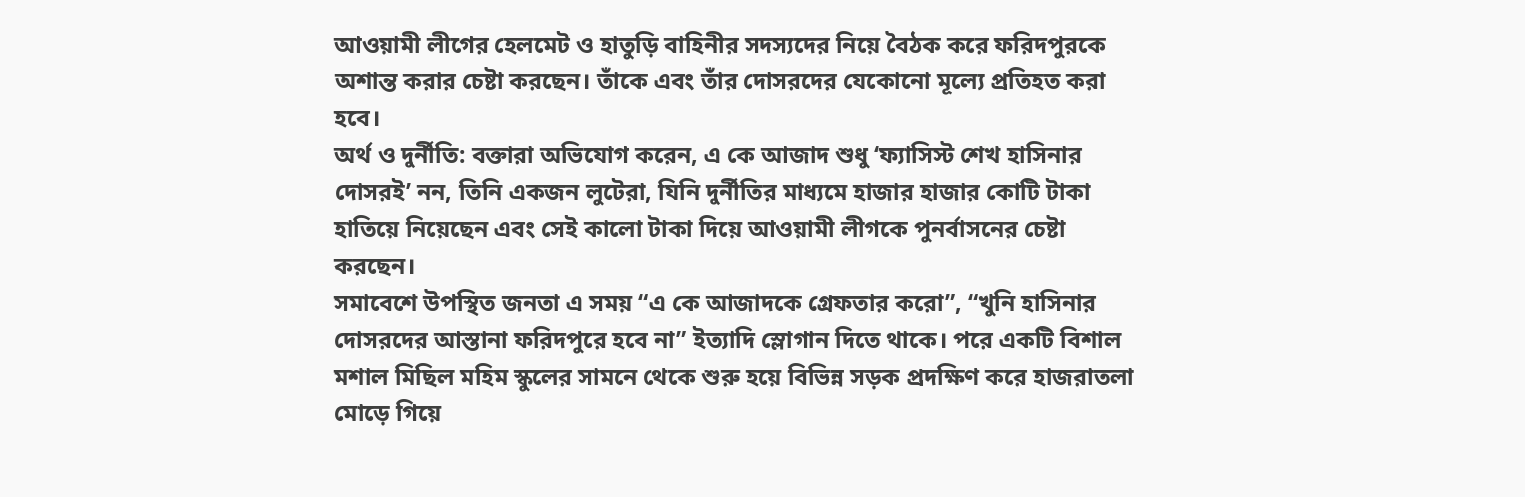আওয়ামী লীগের হেলমেট ও হাতুড়ি বাহিনীর সদস্যদের নিয়ে বৈঠক করে ফরিদপুরকে অশান্ত করার চেষ্টা করছেন। তাঁকে এবং তাঁর দোসরদের যেকোনো মূল্যে প্রতিহত করা হবে।
অর্থ ও দুর্নীতি: বক্তারা অভিযোগ করেন, এ কে আজাদ শুধু ‘ফ্যাসিস্ট শেখ হাসিনার দোসরই’ নন, তিনি একজন লুটেরা, যিনি দুর্নীতির মাধ্যমে হাজার হাজার কোটি টাকা হাতিয়ে নিয়েছেন এবং সেই কালো টাকা দিয়ে আওয়ামী লীগকে পুনর্বাসনের চেষ্টা করছেন।
সমাবেশে উপস্থিত জনতা এ সময় “এ কে আজাদকে গ্রেফতার করো”, “খুনি হাসিনার দোসরদের আস্তানা ফরিদপুরে হবে না” ইত্যাদি স্লোগান দিতে থাকে। পরে একটি বিশাল মশাল মিছিল মহিম স্কুলের সামনে থেকে শুরু হয়ে বিভিন্ন সড়ক প্রদক্ষিণ করে হাজরাতলা মোড়ে গিয়ে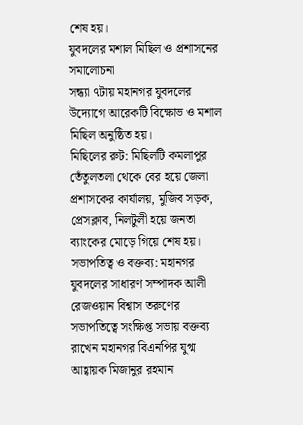শেষ হয়।
যুবদলের মশাল মিছিল ও প্রশাসনের সমালোচনা
সন্ধ্যা ৭টায় মহানগর যুবদলের উদ্যোগে আরেকটি বিক্ষোভ ও মশাল মিছিল অনুষ্ঠিত হয়।
মিছিলের রুট: মিছিলটি কমলাপুর তেঁতুলতলা থেকে বের হয়ে জেলা প্রশাসকের কার্যালয়, মুজিব সড়ক, প্রেসক্লাব, নিলটুলী হয়ে জনতা ব্যাংকের মোড়ে গিয়ে শেষ হয়।
সভাপতিত্ব ও বক্তব্য: মহানগর যুবদলের সাধারণ সম্পাদক আলী রেজওয়ান বিশ্বাস তরুণের সভাপতিত্বে সংক্ষিপ্ত সভায় বক্তব্য রাখেন মহানগর বিএনপির যুগ্ম আহ্বায়ক মিজানুর রহমান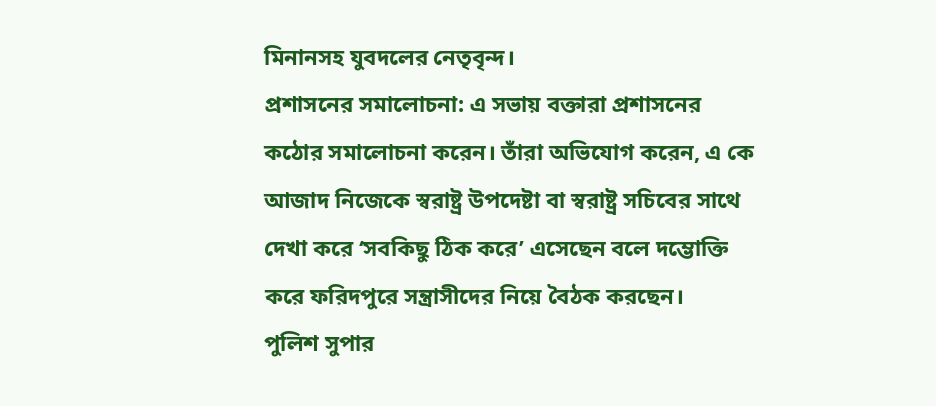মিনানসহ যুবদলের নেতৃবৃন্দ।
প্রশাসনের সমালোচনা: এ সভায় বক্তারা প্রশাসনের কঠোর সমালোচনা করেন। তাঁরা অভিযোগ করেন, এ কে আজাদ নিজেকে স্বরাষ্ট্র উপদেষ্টা বা স্বরাষ্ট্র সচিবের সাথে দেখা করে ‘সবকিছু ঠিক করে’ এসেছেন বলে দম্ভোক্তি করে ফরিদপুরে সন্ত্রাসীদের নিয়ে বৈঠক করছেন।
পুলিশ সুপার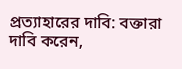প্রত্যাহারের দাবি: বক্তারা দাবি করেন,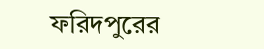ফরিদপুরের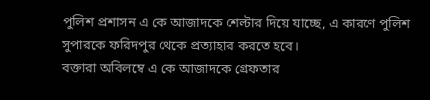পুলিশ প্রশাসন এ কে আজাদকে শেল্টার দিয়ে যাচ্ছে, এ কারণে পুলিশ সুপারকে ফরিদপুর থেকে প্রত্যাহার করতে হবে।
বক্তারা অবিলম্বে এ কে আজাদকে গ্রেফতার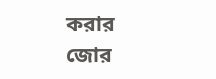করার জোর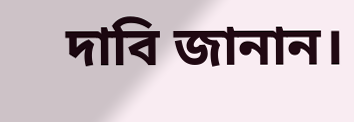দাবি জানান।